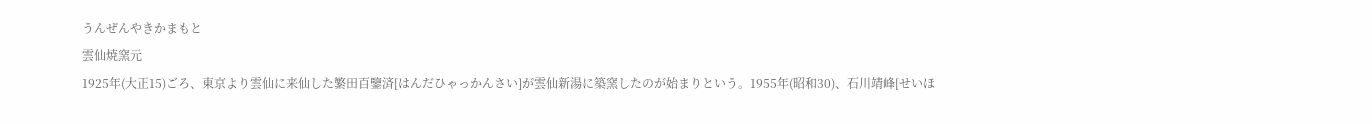うんぜんやきかまもと
雲仙焼窯元
1925年(大正15)ごろ、東京より雲仙に来仙した繁田百鑒済[はんだひゃっかんさい]が雲仙新湯に築窯したのが始まりという。1955年(昭和30)、石川靖峰[せいほ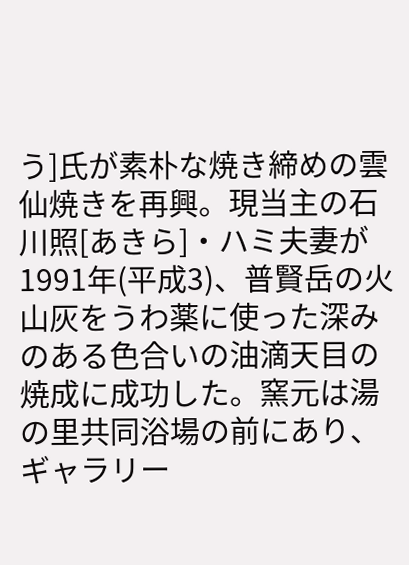う]氏が素朴な焼き締めの雲仙焼きを再興。現当主の石川照[あきら]・ハミ夫妻が1991年(平成3)、普賢岳の火山灰をうわ薬に使った深みのある色合いの油滴天目の焼成に成功した。窯元は湯の里共同浴場の前にあり、ギャラリー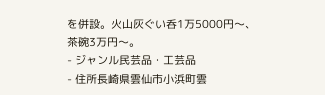を併設。火山灰ぐい呑1万5000円〜、茶碗3万円〜。
- ジャンル民芸品・工芸品
- 住所長崎県雲仙市小浜町雲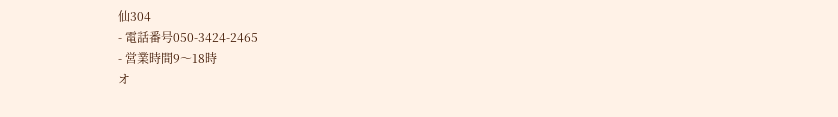仙304
- 電話番号050-3424-2465
- 営業時間9〜18時
オ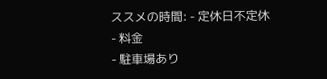ススメの時間: - 定休日不定休
- 料金
- 駐車場あり